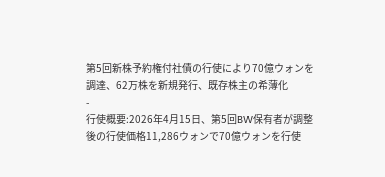第5回新株予約権付社債の行使により70億ウォンを調達、62万株を新規発行、既存株主の希薄化
-
行使概要:2026年4月15日、第5回BW保有者が調整後の行使価格11,286ウォンで70億ウォンを行使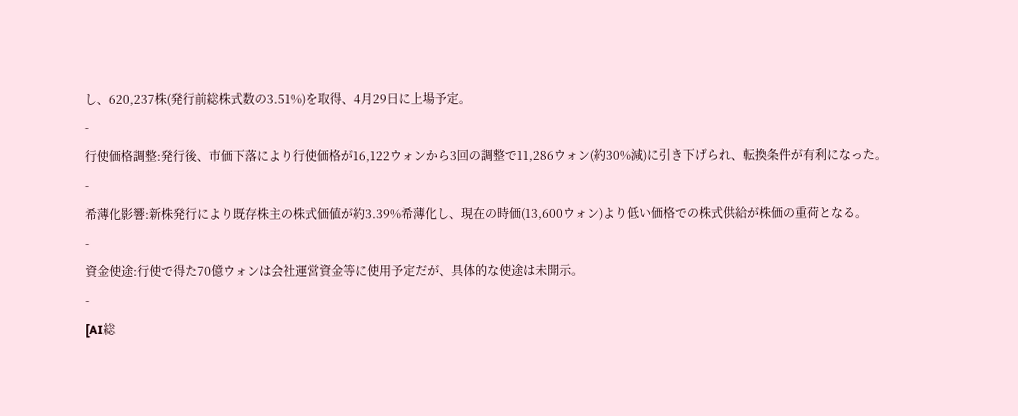し、620,237株(発行前総株式数の3.51%)を取得、4月29日に上場予定。
-
行使価格調整:発行後、市価下落により行使価格が16,122ウォンから3回の調整で11,286ウォン(約30%減)に引き下げられ、転換条件が有利になった。
-
希薄化影響:新株発行により既存株主の株式価値が約3.39%希薄化し、現在の時価(13,600ウォン)より低い価格での株式供給が株価の重荷となる。
-
資金使途:行使で得た70億ウォンは会社運営資金等に使用予定だが、具体的な使途は未開示。
-
[AI総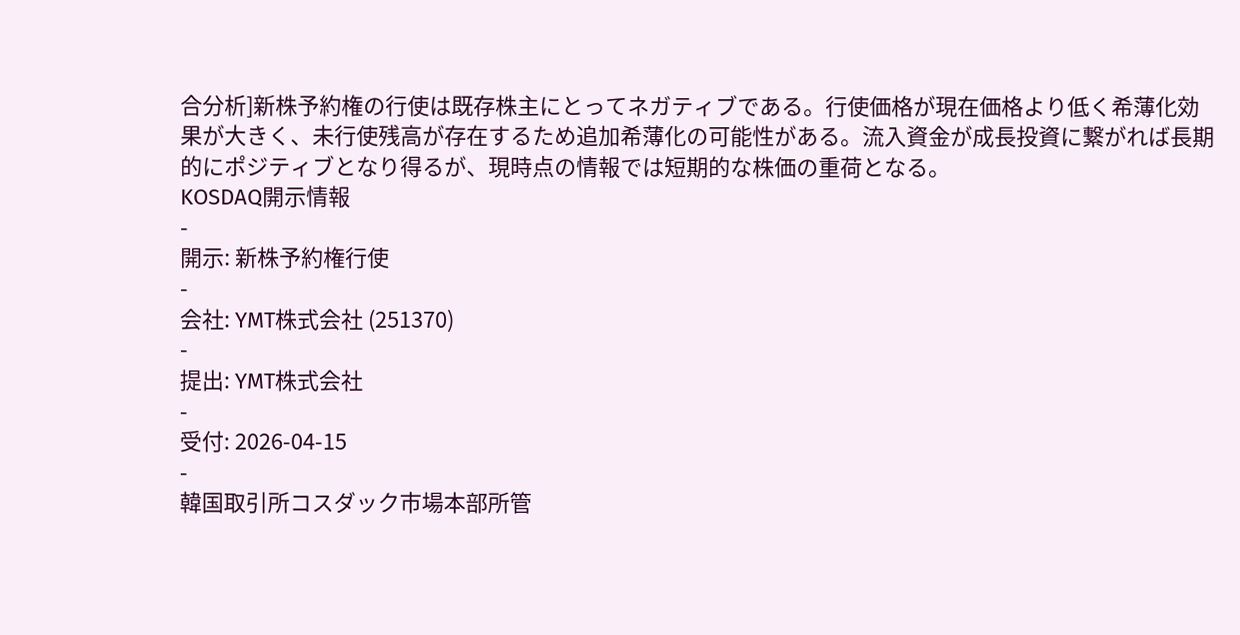合分析]新株予約権の行使は既存株主にとってネガティブである。行使価格が現在価格より低く希薄化効果が大きく、未行使残高が存在するため追加希薄化の可能性がある。流入資金が成長投資に繋がれば長期的にポジティブとなり得るが、現時点の情報では短期的な株価の重荷となる。
KOSDAQ開示情報
-
開示: 新株予約権行使
-
会社: YMT株式会社 (251370)
-
提出: YMT株式会社
-
受付: 2026-04-15
-
韓国取引所コスダック市場本部所管